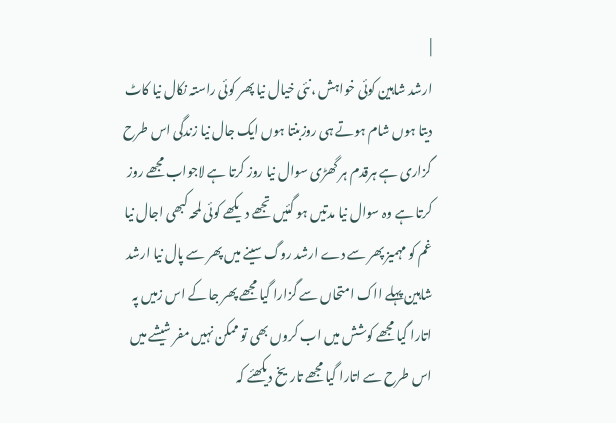|
ارشد شاہین کوئی خواہش ،نئی خیال نیا پھر کوئی راستہ نکال نیا کاٹ دیتا ہوں شام ہوتے ہی روزبنتا ہوں ایک جال نیا زندگی اس طرح گزاری ہے ہرقدم ہر گھڑی سوال نیا روز کرتا ہے لاجواب مجھے روز کرتا ہے وہ سوال نیا مدتیں ہو گئیں تجھے دیکھے کوئی لمحہ کبھی اجال نیا غم کو مہمیز پھر سے دے ارشد روگ سینے میں پھر سے پال نیا ارشد شاہین پہلے ااک امتحاں سے گزارا گیا مجھے پھر جا کے اس زمیں پہ اتارا گیا مجھے کوشش میں اب کروں بھی تو ممکن نہیں مفر شیشے میں اس طرح سے اتارا گیا مجھے تاریخ دیکھئے کہ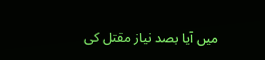میں آیا بصد نیاز مقتل کی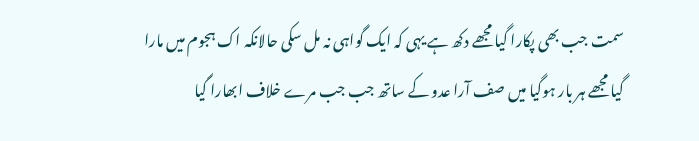سمت جب بھی پکارا گیا مجھے دکھ ہے یہی کہ ایک گواہی نہ مل سکی حالانکہ اک ہجوم میں مارا گیا مجھے ہر بار ہوگیا میں صف آرا عدو کے ساتھ جب جب مرے خلاف ابھارا گیا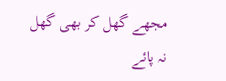مجھے گھل کر بھی گھل نہ پائے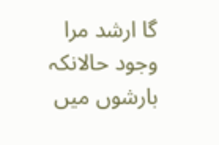گا ارشد مرا وجود حالانکہ بارشوں میں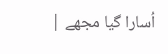اُسارا گیا مجھے |